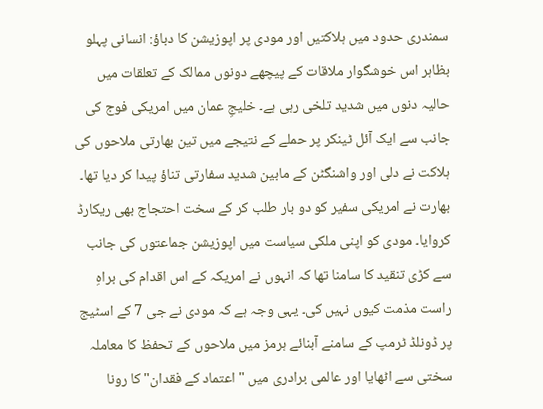سمندری حدود میں ہلاکتیں اور مودی پر اپوزیشن کا دباؤ: انسانی پہلو
بظاہر اس خوشگوار ملاقات کے پیچھے دونوں ممالک کے تعلقات میں حالیہ دنوں میں شدید تلخی رہی ہے۔ خلیجِ عمان میں امریکی فوج کی جانب سے ایک آئل ٹینکر پر حملے کے نتیجے میں تین بھارتی ملاحوں کی ہلاکت نے دلی اور واشنگٹن کے مابین شدید سفارتی تناؤ پیدا کر دیا تھا۔ بھارت نے امریکی سفیر کو دو بار طلب کر کے سخت احتجاج بھی ریکارڈ کروایا۔ مودی کو اپنی ملکی سیاست میں اپوزیشن جماعتوں کی جانب سے کڑی تنقید کا سامنا تھا کہ انہوں نے امریکہ کے اس اقدام کی براہِ راست مذمت کیوں نہیں کی۔ یہی وجہ ہے کہ مودی نے جی 7 کے اسٹیج پر ڈونلڈ ٹرمپ کے سامنے آبنائے ہرمز میں ملاحوں کے تحفظ کا معاملہ سختی سے اٹھایا اور عالمی برادری میں "اعتماد کے فقدان" کا رونا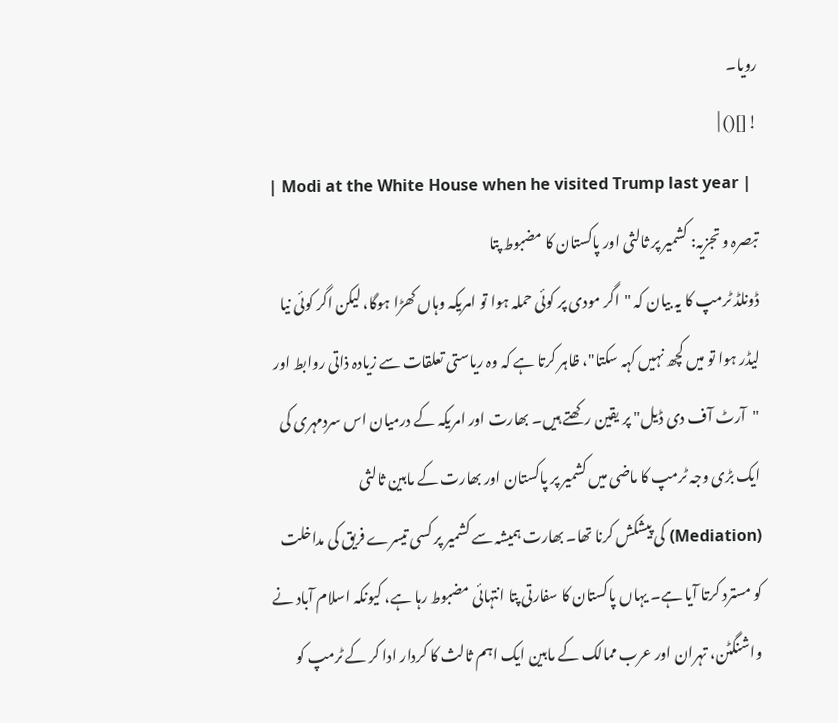رویا۔
![]() |
| Modi at the White House when he visited Trump last year |
تبصرہ و تجزیہ: کشمیر پر ثالثی اور پاکستان کا مضبوط پتا
ڈونلڈ ٹرمپ کا یہ بیان کہ "اگر مودی پر کوئی حملہ ہوا تو امریکہ وہاں کھڑا ہوگا، لیکن اگر کوئی نیا لیڈر ہوا تو میں کچھ نہیں کہہ سکتا"، ظاہر کرتا ہے کہ وہ ریاستی تعلقات سے زیادہ ذاتی روابط اور "آرٹ آف دی ڈیل" پر یقین رکھتے ہیں۔ بھارت اور امریکہ کے درمیان اس سردمہری کی ایک بڑی وجہ ٹرمپ کا ماضی میں کشمیر پر پاکستان اور بھارت کے مابین ثالثی (Mediation) کی پیشکش کرنا تھا۔ بھارت ہمیشہ سے کشمیر پر کسی تیسرے فریق کی مداخلت کو مسترد کرتا آیا ہے۔ یہاں پاکستان کا سفارتی پتا انتہائی مضبوط رہا ہے، کیونکہ اسلام آباد نے واشنگٹن، تہران اور عرب ممالک کے مابین ایک اہم ثالث کا کردار ادا کر کے ٹرمپ کو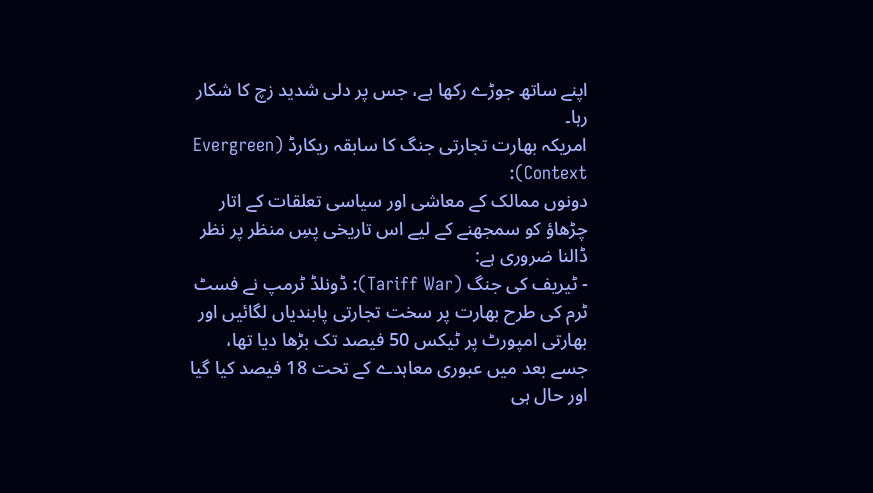اپنے ساتھ جوڑے رکھا ہے، جس پر دلی شدید زچ کا شکار رہا۔
امریکہ بھارت تجارتی جنگ کا سابقہ ریکارڈ (Evergreen Context):
دونوں ممالک کے معاشی اور سیاسی تعلقات کے اتار چڑھاؤ کو سمجھنے کے لیے اس تاریخی پسِ منظر پر نظر ڈالنا ضروری ہے:
- ٹیریف کی جنگ (Tariff War): ڈونلڈ ٹرمپ نے فسٹ ٹرم کی طرح بھارت پر سخت تجارتی پابندیاں لگائیں اور بھارتی امپورٹ پر ٹیکس 50 فیصد تک بڑھا دیا تھا، جسے بعد میں عبوری معاہدے کے تحت 18 فیصد کیا گیا اور حال ہی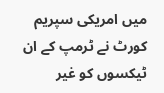میں امریکی سپریم کورٹ نے ٹرمپ کے ان ٹیکسوں کو غیر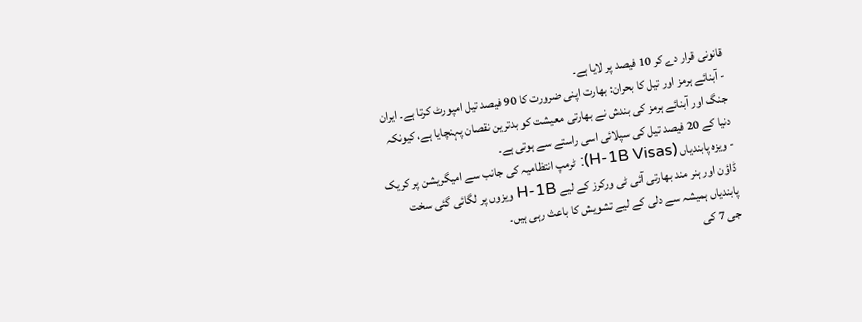قانونی قرار دے کر 10 فیصد پر لایا ہے۔
- آبنائے ہرمز اور تیل کا بحران: بھارت اپنی ضرورت کا 90 فیصد تیل امپورٹ کرتا ہے۔ ایران جنگ اور آبنائے ہرمز کی بندش نے بھارتی معیشت کو بدترین نقصان پہنچایا ہے، کیونکہ دنیا کے 20 فیصد تیل کی سپلائی اسی راستے سے ہوتی ہے۔
- ویزہ پابندیاں (H-1B Visas): ٹرمپ انتظامیہ کی جانب سے امیگریشن پر کریک ڈاؤن اور ہنر مند بھارتی آئی ٹی ورکرز کے لیے H-1B ویزوں پر لگائی گئی سخت پابندیاں ہمیشہ سے دلی کے لیے تشویش کا باعث رہی ہیں۔
جی 7 کی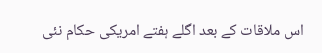اس ملاقات کے بعد اگلے ہفتے امریکی حکام نئی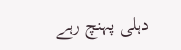دہلی پہنچ رہے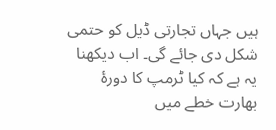ہیں جہاں تجارتی ڈیل کو حتمی شکل دی جائے گی۔ اب دیکھنا یہ ہے کہ کیا ٹرمپ کا دورۂ بھارت خطے میں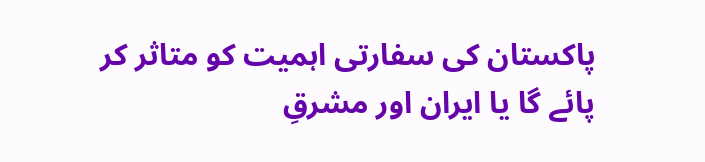پاکستان کی سفارتی اہمیت کو متاثر کر پائے گا یا ایران اور مشرقِ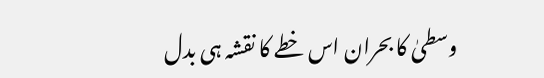وسطیٰ کا بحران اس خطے کا نقشہ ہی بدل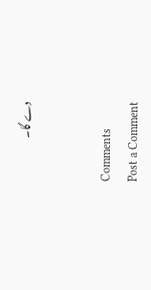دے گا۔


Comments
Post a Comment